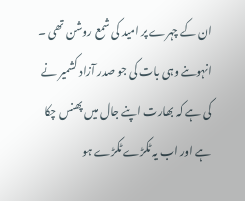ان کے چہرے پر امید کی شمع روشن تھی ۔ انہوںنے وہی بات کی جو صدر آزاد کشمیر نے کی ہے کہ بھارت اپنے جال میں پھنس چکا ہے اور اب یہ ٹکڑے ٹکڑے ہو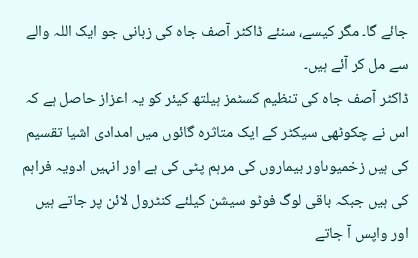جائے گا۔ مگر کیسے، سنئے ڈاکٹر آصف جاہ کی زبانی جو ایک اللہ والے سے مل کر آئے ہیں۔
ڈاکٹر آصف جاہ کی تنظیم کسٹمز ہیلتھ کیئر کو یہ اعزاز حاصل ہے کہ اس نے چکوٹھی سیکٹر کے ایک متاثرہ گائوں میں امدادی اشیا تقسیم کی ہیں زخمیوںاور بیماروں کی مرہم پٹی کی ہے اور انہیں ادویہ فراہم کی ہیں جبکہ باقی لوگ فوٹو سیشن کیلئے کنٹرول لائن پر جاتے ہیں اور واپس آ جاتے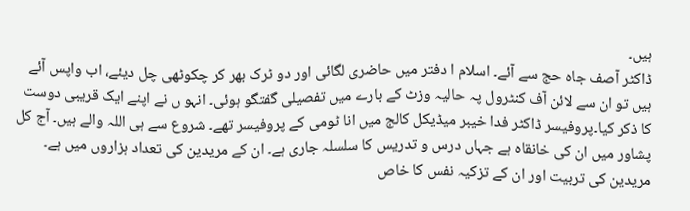ہیں۔
ڈاکٹر آصف جاہ حج سے آئے۔ اسلام ا دفتر میں حاضری لگائی اور دو ٹرک بھر کر چکوٹھی چل دیئے، اب واپس آئے ہیں تو ان سے لائن آف کنٹرول پہ حالیہ وزٹ کے بارے میں تفصیلی گفتگو ہوئی۔ انہو ں نے اپنے ایک قریبی دوست کا ذکر کیا۔پروفیسر ڈاکٹر فدا خیبر میڈیکل کالج میں انا ٹومی کے پروفیسر تھے۔ شروع سے ہی اللہ والے ہیں۔ آج کل پشاور میں ان کی خانقاہ ہے جہاں درس و تدریس کا سلسلہ جاری ہے۔ ان کے مریدین کی تعداد ہزاروں میں ہے۔ مریدین کی تربیت اور ان کے تزکیہ نفس کا خاص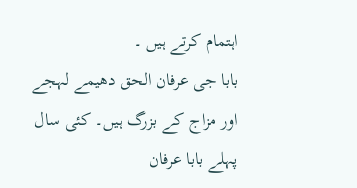اہتمام کرتے ہیں ۔
بابا جی عرفان الحق دھیمے لہجے اور مزاج کے بزرگ ہیں۔ کئی سال پہلے بابا عرفان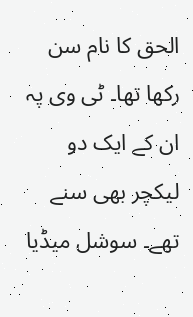الحق کا نام سن رکھا تھا۔ ٹی وی پہ ان کے ایک دو لیکچر بھی سنے تھے۔ سوشل میڈیا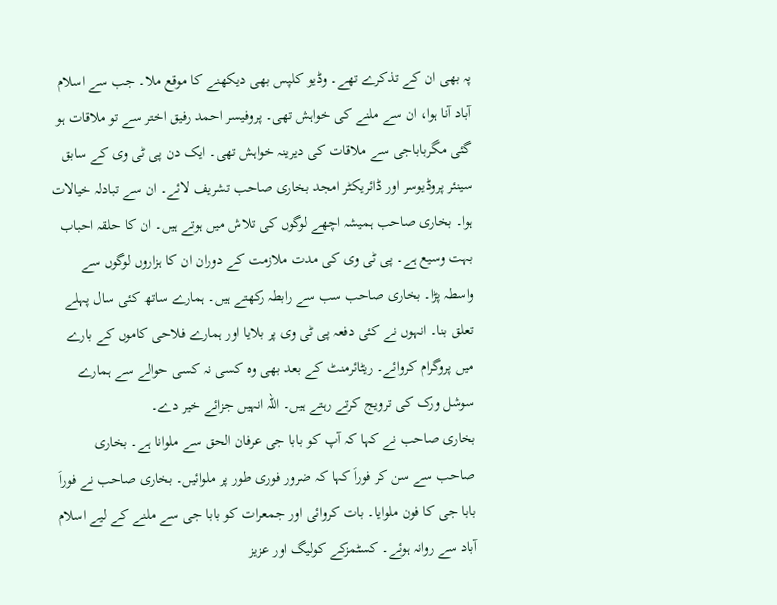پہ بھی ان کے تذکرے تھے۔ وڈیو کلپس بھی دیکھنے کا موقع ملا۔ جب سے اسلام آباد آنا ہوا، ان سے ملنے کی خواہش تھی۔ پروفیسر احمد رفیق اختر سے تو ملاقات ہو گئی مگرباباجی سے ملاقات کی دیرینہ خواہش تھی۔ ایک دن پی ٹی وی کے سابق سینئر پروڈیوسر اور ڈائریکٹر امجد بخاری صاحب تشریف لائے۔ ان سے تبادلہ خیالات ہوا۔ بخاری صاحب ہمیشہ اچھے لوگوں کی تلاش میں ہوتے ہیں۔ ان کا حلقہ احباب بہت وسیع ہے۔ پی ٹی وی کی مدت ملازمت کے دوران ان کا ہزاروں لوگوں سے واسطہ پڑا۔ بخاری صاحب سب سے رابطہ رکھتے ہیں۔ ہمارے ساتھ کئی سال پہلے تعلق بنا۔ انہوں نے کئی دفعہ پی ٹی وی پر بلایا اور ہمارے فلاحی کاموں کے بارے میں پروگرام کروائے۔ ریٹائرمنٹ کے بعد بھی وہ کسی نہ کسی حوالے سے ہمارے سوشل ورک کی ترویج کرتے رہتے ہیں۔ اللہ انہیں جزائے خیر دے۔
بخاری صاحب نے کہا کہ آپ کو بابا جی عرفان الحق سے ملوانا ہے۔ بخاری صاحب سے سن کر فوراَ کہا کہ ضرور فوری طور پر ملوائیں۔ بخاری صاحب نے فوراَ بابا جی کا فون ملوایا۔ بات کروائی اور جمعرات کو بابا جی سے ملنے کے لیے اسلام آباد سے روانہ ہوئے۔ کسٹمزکے کولیگ اور عزیز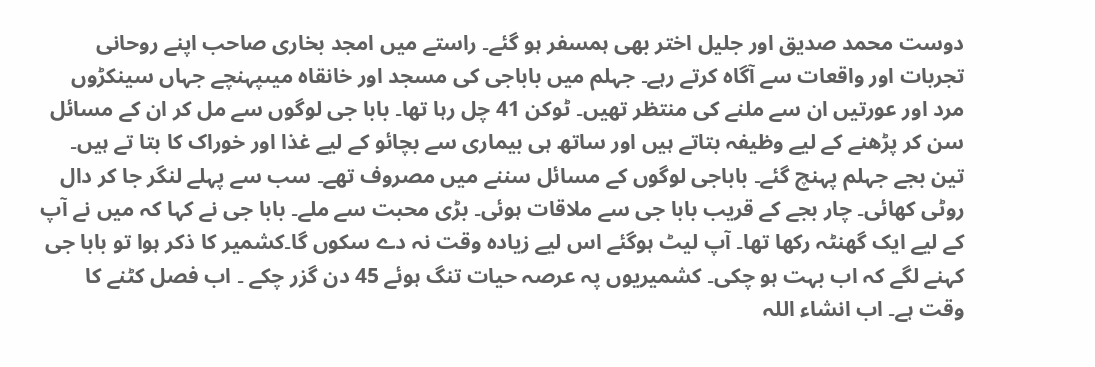دوست محمد صدیق اور جلیل اختر بھی ہمسفر ہو گئے۔ راستے میں امجد بخاری صاحب اپنے روحانی تجربات اور واقعات سے آگاہ کرتے رہے۔ جہلم میں باباجی کی مسجد اور خانقاہ میںپہنچے جہاں سینکڑوں مرد اور عورتیں ان سے ملنے کی منتظر تھیں۔ ٹوکن 41 چل رہا تھا۔ بابا جی لوگوں سے مل کر ان کے مسائل سن کر پڑھنے کے لیے وظیفہ بتاتے ہیں اور ساتھ ہی بیماری سے بچائو کے لیے غذا اور خوراک کا بتا تے ہیں۔ تین بجے جہلم پہنچ گئے۔ باباجی لوگوں کے مسائل سننے میں مصروف تھے۔ سب سے پہلے لنگر جا کر دال روٹی کھائی۔ چار بجے کے قریب بابا جی سے ملاقات ہوئی۔ بڑی محبت سے ملے۔ بابا جی نے کہا کہ میں نے آپ کے لیے ایک گھنٹہ رکھا تھا۔ آپ لیٹ ہوگئے اس لیے زیادہ وقت نہ دے سکوں گا۔کشمیر کا ذکر ہوا تو بابا جی کہنے لگے کہ اب بہت ہو چکی۔ کشمیریوں پہ عرصہ حیات تنگ ہوئے 45 دن گزر چکے ۔ اب فصل کٹنے کا وقت ہے۔ اب انشاء اللہ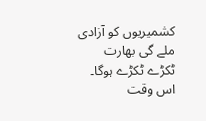کشمیریوں کو آزادی ملے گی بھارت ٹکڑے ٹکڑے ہوگا۔ اس وقت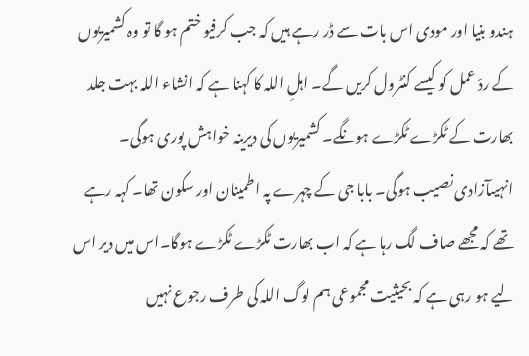ہندو بنیا اور مودی اس بات سے ڈر رہے ہیں کہ جب کرفیو ختم ہو گا تو وہ کشمیریوں کے ردّ عمل کو کیسے کنٹرول کریں گے۔ اہلِ اللہ کا کہنا ہے کہ انشاء اللہ بہت جلد بھارت کے ٹکڑے ٹکڑے ہونگے۔ کشمیریوں کی دیرینہ خواہش پوری ہوگی۔ انہیںآزادی نصیب ہوگی۔ بابا جی کے چہرے پہ اطمینان اور سکون تھا۔ کہہ رہے تھے کہ مجھے صاف لگ رہا ہے کہ اب بھارت ٹکڑے ٹکڑے ہوگا۔اس میں دیر اس لیے ہو رہی ہے کہ بحیثیت مجموعی ہم لوگ اللہ کی طرف رجوع نہیں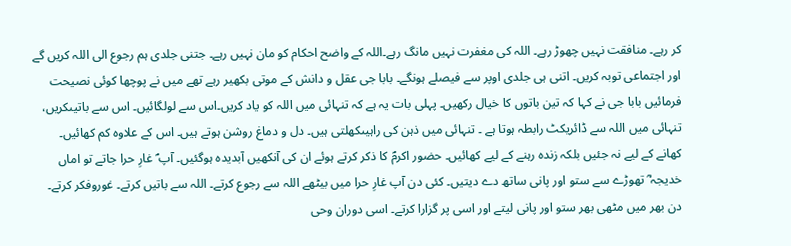کر رہے۔ منافقت نہیں چھوڑ رہے۔ اللہ کی مغفرت نہیں مانگ رہے۔اللہ کے واضح احکام کو مان نہیں رہے۔ جتنی جلدی ہم رجوع الی اللہ کریں گے اور اجتماعی توبہ کریں۔ اتنی ہی جلدی اوپر سے فیصلے ہونگے۔ بابا جی عقل و دانش کے موتی بکھیر رہے تھے میں نے پوچھا کوئی نصیحت فرمائیں بابا جی نے کہا کہ تین باتوں کا خیال رکھیں۔ پہلی بات یہ ہے کہ تنہائی میں اللہ کو یاد کریں۔اس سے لولگائیں۔ اس سے باتیںکریں، تنہائی میں اللہ سے ڈائریکٹ رابطہ ہوتا ہے ۔ تنہائی میں ذہن کی راہیںکھلتی ہیں۔ دل و دماغ روشن ہوتے ہیں۔ اس کے علاوہ کم کھائیں۔ کھانے کے لیے نہ جئیں بلکہ زندہ رہنے کے لیے کھائیں۔ حضور اکرمؐ کا ذکر کرتے ہوئے ان کی آنکھیں آبدیدہ ہوگئیں۔ آپ ؐ غارِ حرا جاتے تو اماں خدیجہ ؓ تھوڑے سے ستو اور پانی ساتھ دے دیتیں۔ کئی دن آپ غارِ حرا میں بیٹھے اللہ سے رجوع کرتے۔ اللہ سے باتیں کرتے۔ غوروفکر کرتے۔ دن بھر میں مٹھی بھر ستو اور پانی لیتے اور اسی پر گزارا کرتے۔ اسی دوران وحی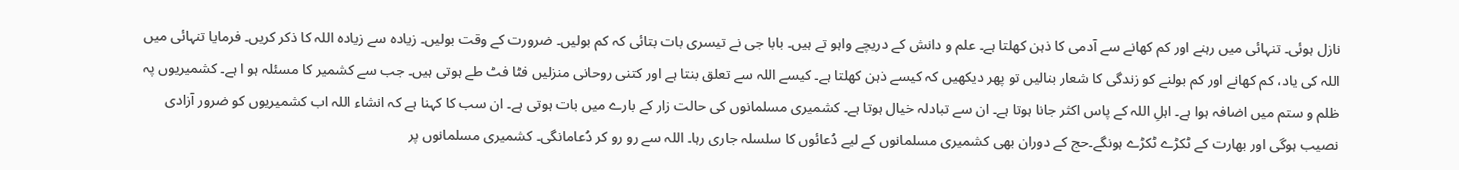نازل ہوئی۔ تنہائی میں رہنے اور کم کھانے سے آدمی کا ذہن کھلتا ہے۔ علم و دانش کے دریچے واہو تے ہیں۔ بابا جی نے تیسری بات بتائی کہ کم بولیں۔ ضرورت کے وقت بولیں۔ زیادہ سے زیادہ اللہ کا ذکر کریں۔ فرمایا تنہائی میں اللہ کی یاد، کم کھانے اور کم بولنے کو زندگی کا شعار بنالیں تو پھر دیکھیں کہ کیسے ذہن کھلتا ہے۔ کیسے اللہ سے تعلق بنتا ہے اور کتنی روحانی منزلیں فٹا فٹ طے ہوتی ہیں۔ جب سے کشمیر کا مسئلہ ہو ا ہے۔ کشمیریوں پہ ظلم و ستم میں اضافہ ہوا ہے۔ اہلِ اللہ کے پاس اکثر جانا ہوتا ہے۔ ان سے تبادلہ خیال ہوتا ہے۔ کشمیری مسلمانوں کی حالت زار کے بارے میں بات ہوتی ہے۔ ان سب کا کہنا ہے کہ انشاء اللہ اب کشمیریوں کو ضرور آزادی نصیب ہوگی اور بھارت کے ٹکڑے ٹکڑے ہونگے۔حج کے دوران بھی کشمیری مسلمانوں کے لیے دُعائوں کا سلسلہ جاری رہا۔ اللہ سے رو رو کر دُعامانگی۔ کشمیری مسلمانوں پر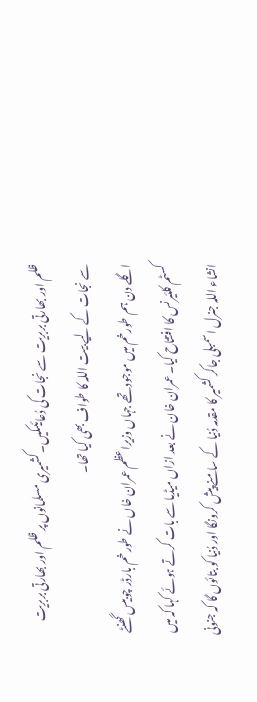ظلم اور بھارتی بربریت سے نجات کی دُعائیںکیں۔ کشمیری مسلمانوں پر ظلم اور بھارتی بربریت سے نجات کے لیے بیت اللہ کا طواف بھی کیا تھا۔
اگلے دن ہم طورخم میں موجود تھے جہاں وزیراعظم عمران خاں نے طورخم بارڈر چوبیس گھنٹے کسٹم کلئیرنس کا افتتاح کیا۔ عمران خان نے بعد ازاں میڈیا سے بات کرتے ہوئے کہا کہ میں انشاء اللہ جنرل اسمبلی جاکر کشمیر کا مقدمہ دُنیا کے سامنے پیش کرونگا اور دُنیا کو بتائوں گا کہ جنونی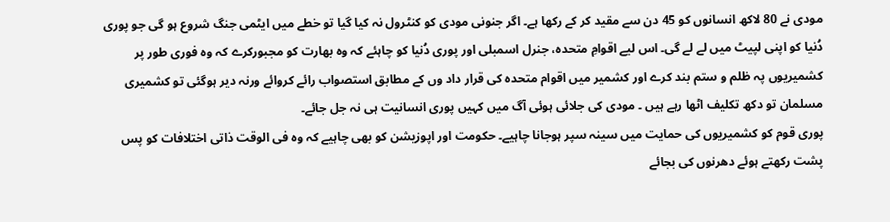مودی نے 80 لاکھ انسانوں کو 45 دن سے مقید کر کے رکھا ہے۔ اگر جنونی مودی کو کنٹرول نہ کیا گیا تو خطے میں ایٹمی جنگ شروع ہو گی جو پوری دُنیا کو اپنی لپیٹ میں لے لے گی۔ اس لیے اقوامِ متحدہ، جنرل اسمبلی اور پوری دُنیا کو چاہئے کہ وہ بھارت کو مجبورکرے کہ وہ فوری طور پر کشمیریوں پہ ظلم و ستم بند کرے اور کشمیر میں اقوام متحدہ کی قرار داد وں کے مطابق استصواب رائے کروائے ورنہ دیر ہوگئی تو کشمیری مسلمان تو دکھ تکلیف اٹھا رہے ہیں ۔ مودی کی جلائی ہوئی آگ میں کہیں پوری انسانیت ہی نہ جل جائے۔
پوری قوم کو کشمیریوں کی حمایت میں سینہ سپر ہوجانا چاہیے۔ حکومت اور اپوزیشن کو بھی چاہیے کہ وہ فی الوقت ذاتی اختلافات کو پس پشت رکھتے ہوئے دھرنوں کی بجائے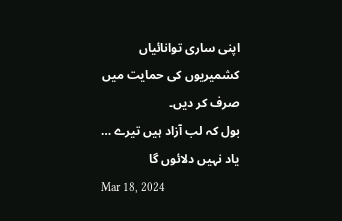اپنی ساری توانائیاں کشمیریوں کی حمایت میں صرف کر دیں۔
بول کہ لب آزاد ہیں تیرے … یاد نہیں دلائوں گا
Mar 18, 2024